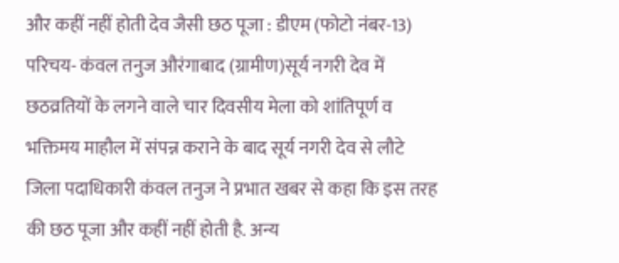और कहीं नहीं होती देव जैसी छठ पूजा : डीएम (फोटो नंबर-13) परिचय- कंवल तनुज औरंगाबाद (ग्रामीण)सूर्य नगरी देव में छठव्रतियों के लगने वाले चार दिवसीय मेला को शांतिपूर्ण व भक्तिमय माहौल में संपन्न कराने के बाद सूर्य नगरी देव से लौटे जिला पदाधिकारी कंवल तनुज ने प्रभात खबर से कहा कि इस तरह की छठ पूजा और कहीं नहीं होती है. अन्य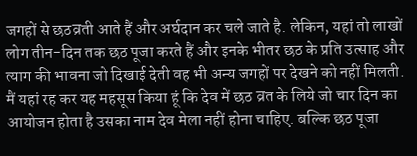जगहों से छठव्रती आते हैं और अर्घदान कर चले जाते है. लेकिन, यहां तो लाखों लोग तीन-दिन तक छठ पूजा करते हैं और इनके भीतर छठ के प्रति उत्साह और त्याग की भावना जो दिखाई देती वह भी अन्य जगहों पर देखने को नहीं मिलती. मैं यहां रह कर यह महसूस किया हूं कि देव में छठ व्रत के लिये जो चार दिन का आयोजन होता है उसका नाम देव मेला नहीं होना चाहिए. बल्कि छठ पूजा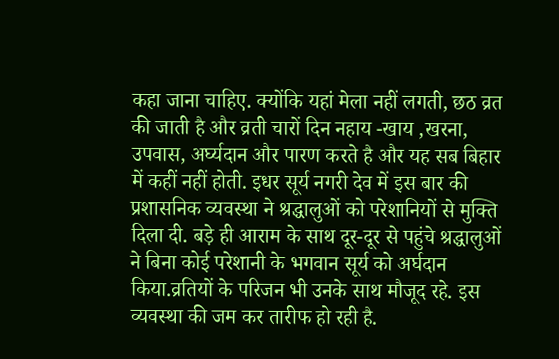कहा जाना चाहिए. क्योंकि यहां मेला नहीं लगती, छठ व्रत की जाती है और व्रती चारों दिन नहाय -खाय ,खरना, उपवास, अर्घ्यदान और पारण करते है और यह सब बिहार में कहीं नहीं होती. इधर सूर्य नगरी देव में इस बार की प्रशासनिक व्यवस्था ने श्रद्धालुओं को परेशानियों से मुक्ति दिला दी. बड़े ही आराम के साथ दूर-दूर से पहुंचे श्रद्धालुओं ने बिना कोई परेशानी के भगवान सूर्य को अर्घदान किया.व्रतियों के परिजन भी उनके साथ मौजूद रहे. इस व्यवस्था की जम कर तारीफ हो रही है.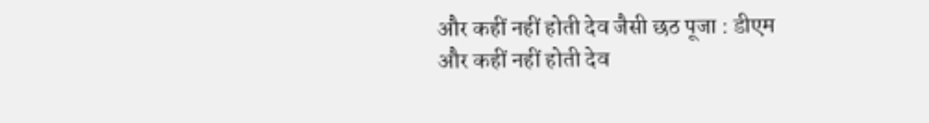और कहीं नहीं होती देव जैसी छठ पूजा : डीएम
और कहीं नहीं होती देव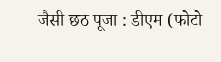जैसी छठ पूजा : डीएम (फोटो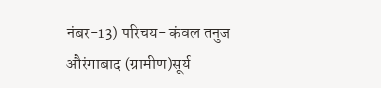नंबर-13) परिचय- कंवल तनुज औरंगाबाद (ग्रामीण)सूर्य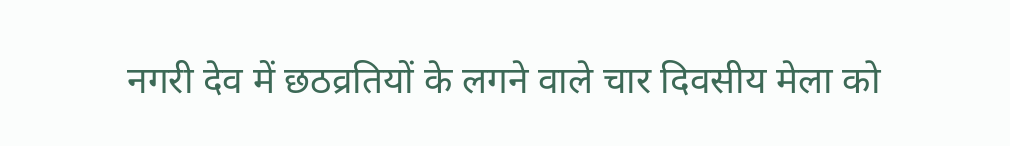नगरी देव में छठव्रतियों के लगने वाले चार दिवसीय मेला को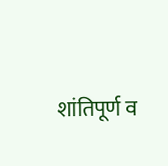शांतिपूर्ण व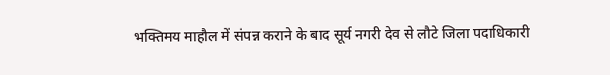भक्तिमय माहौल में संपन्न कराने के बाद सूर्य नगरी देव से लौटे जिला पदाधिकारी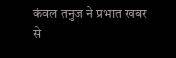कंवल तनुज ने प्रभात खबर से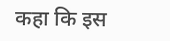कहा कि इस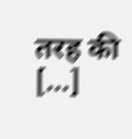तरह की […]